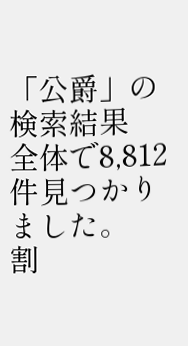「公爵」の検索結果
全体で8,812件見つかりました。
割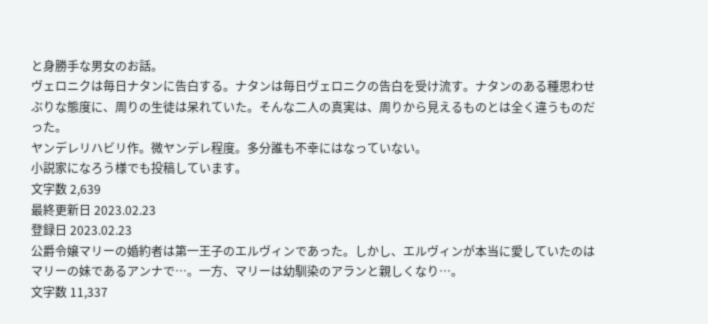と身勝手な男女のお話。
ヴェロニクは毎日ナタンに告白する。ナタンは毎日ヴェロニクの告白を受け流す。ナタンのある種思わせぶりな態度に、周りの生徒は呆れていた。そんな二人の真実は、周りから見えるものとは全く違うものだった。
ヤンデレリハビリ作。微ヤンデレ程度。多分誰も不幸にはなっていない。
小説家になろう様でも投稿しています。
文字数 2,639
最終更新日 2023.02.23
登録日 2023.02.23
公爵令嬢マリーの婚約者は第一王子のエルヴィンであった。しかし、エルヴィンが本当に愛していたのはマリーの妹であるアンナで…。一方、マリーは幼馴染のアランと親しくなり…。
文字数 11,337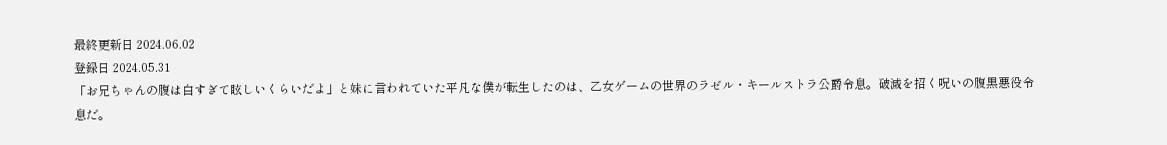最終更新日 2024.06.02
登録日 2024.05.31
「お兄ちゃんの腹は白すぎて眩しいくらいだよ」と妹に言われていた平凡な僕が転生したのは、乙女ゲームの世界のラゼル・キールストラ公爵令息。破滅を招く呪いの腹黒悪役令息だ。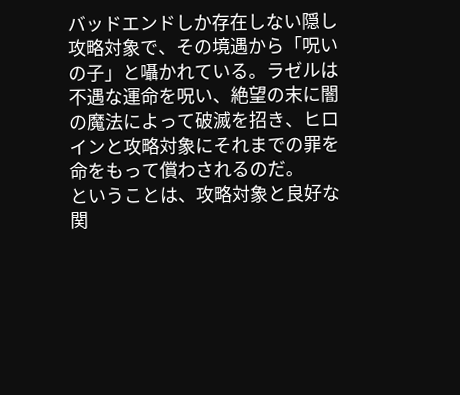バッドエンドしか存在しない隠し攻略対象で、その境遇から「呪いの子」と囁かれている。ラゼルは不遇な運命を呪い、絶望の末に闇の魔法によって破滅を招き、ヒロインと攻略対象にそれまでの罪を命をもって償わされるのだ。
ということは、攻略対象と良好な関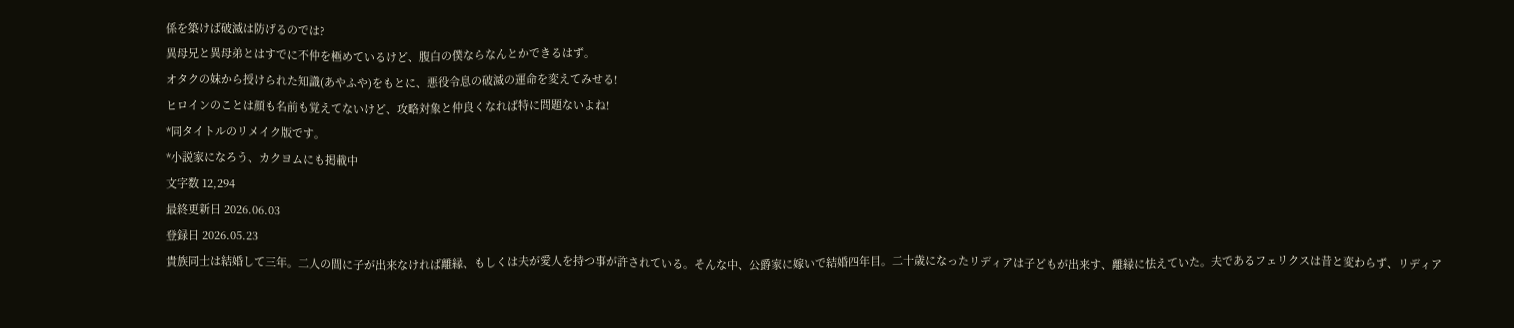係を築けば破滅は防げるのでは?
異母兄と異母弟とはすでに不仲を極めているけど、腹白の僕ならなんとかできるはず。
オタクの妹から授けられた知識(あやふや)をもとに、悪役令息の破滅の運命を変えてみせる!
ヒロインのことは顔も名前も覚えてないけど、攻略対象と仲良くなれば特に問題ないよね!
*同タイトルのリメイク版です。
*小説家になろう、カクヨムにも掲載中
文字数 12,294
最終更新日 2026.06.03
登録日 2026.05.23
貴族同士は結婚して三年。二人の間に子が出来なければ離縁、もしくは夫が愛人を持つ事が許されている。そんな中、公爵家に嫁いで結婚四年目。二十歳になったリディアは子どもが出来す、離縁に怯えていた。夫であるフェリクスは昔と変わらず、リディア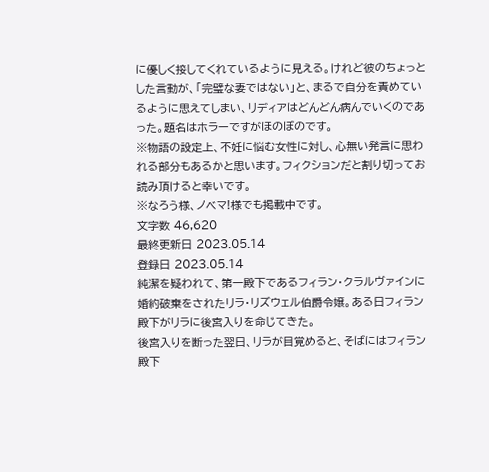に優しく接してくれているように見える。けれど彼のちょっとした言動が、「完璧な妻ではない」と、まるで自分を責めているように思えてしまい、リディアはどんどん病んでいくのであった。題名はホラーですがほのぼのです。
※物語の設定上、不妊に悩む女性に対し、心無い発言に思われる部分もあるかと思います。フィクションだと割り切ってお読み頂けると幸いです。
※なろう様、ノベマ!様でも掲載中です。
文字数 46,620
最終更新日 2023.05.14
登録日 2023.05.14
純潔を疑われて、第一殿下であるフィラン・クラルヴァインに婚約破棄をされたリラ・リズウェル伯爵令嬢。ある日フィラン殿下がリラに後宮入りを命じてきた。
後宮入りを断った翌日、リラが目覚めると、そばにはフィラン殿下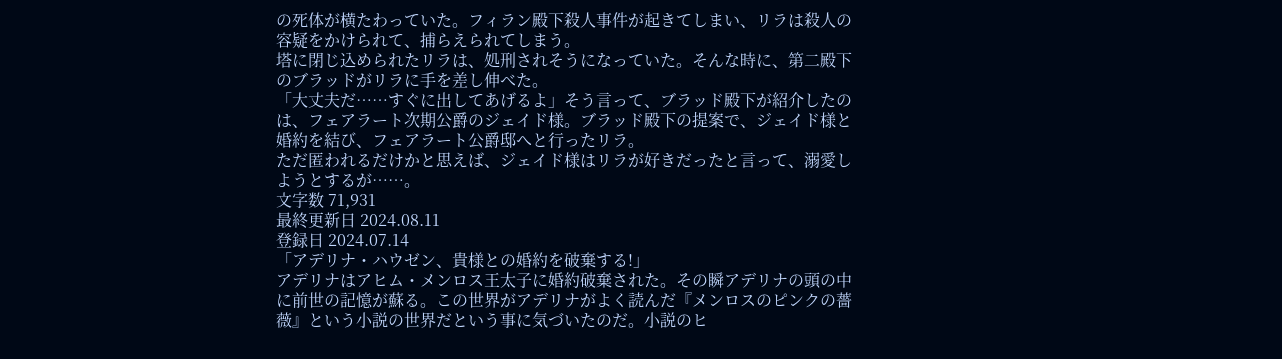の死体が横たわっていた。フィラン殿下殺人事件が起きてしまい、リラは殺人の容疑をかけられて、捕らえられてしまう。
塔に閉じ込められたリラは、処刑されそうになっていた。そんな時に、第二殿下のブラッドがリラに手を差し伸べた。
「大丈夫だ……すぐに出してあげるよ」そう言って、ブラッド殿下が紹介したのは、フェアラート次期公爵のジェイド様。ブラッド殿下の提案で、ジェイド様と婚約を結び、フェアラート公爵邸へと行ったリラ。
ただ匿われるだけかと思えば、ジェイド様はリラが好きだったと言って、溺愛しようとするが……。
文字数 71,931
最終更新日 2024.08.11
登録日 2024.07.14
「アデリナ・ハウゼン、貴様との婚約を破棄する!」
アデリナはアヒム・メンロス王太子に婚約破棄された。その瞬アデリナの頭の中に前世の記憶が蘇る。この世界がアデリナがよく読んだ『メンロスのピンクの薔薇』という小説の世界だという事に気づいたのだ。小説のヒ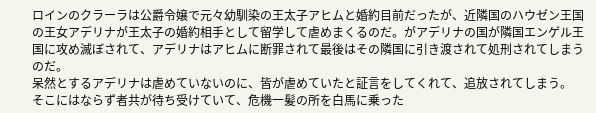ロインのクラーラは公爵令嬢で元々幼馴染の王太子アヒムと婚約目前だったが、近隣国のハウゼン王国の王女アデリナが王太子の婚約相手として留学して虐めまくるのだ。がアデリナの国が隣国エンゲル王国に攻め滅ぼされて、アデリナはアヒムに断罪されて最後はその隣国に引き渡されて処刑されてしまうのだ。
呆然とするアデリナは虐めていないのに、皆が虐めていたと証言をしてくれて、追放されてしまう。
そこにはならず者共が待ち受けていて、危機一髪の所を白馬に乗った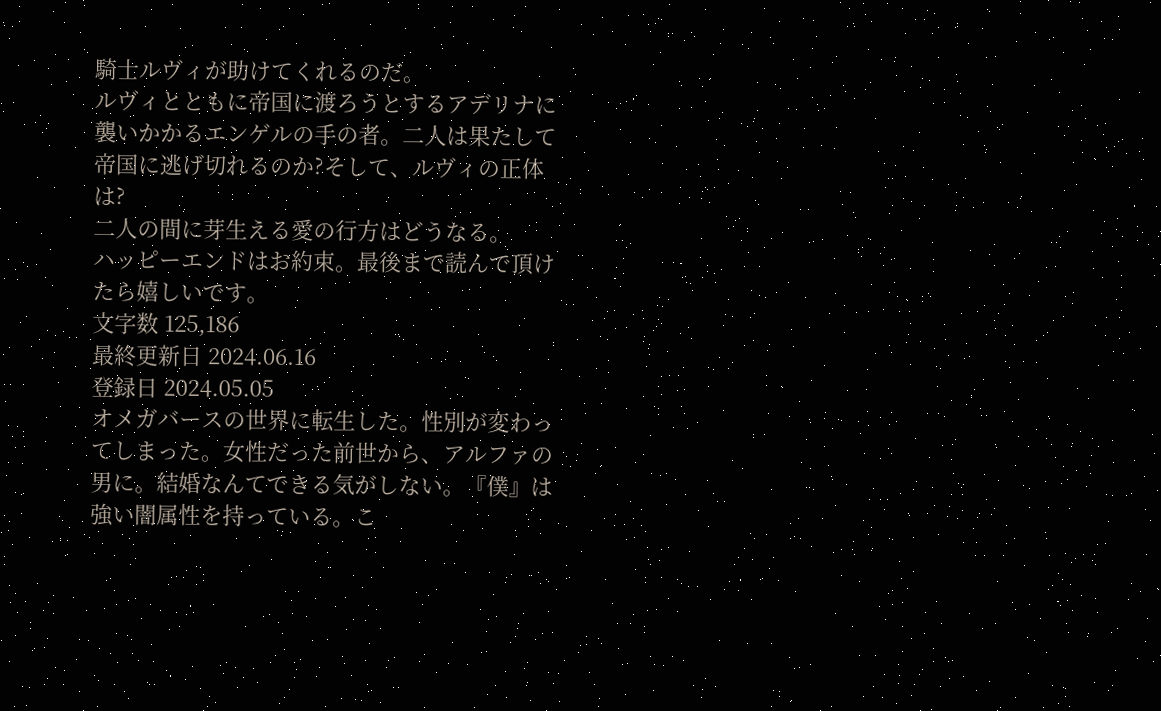騎士ルヴィが助けてくれるのだ。
ルヴィとともに帝国に渡ろうとするアデリナに襲いかかるエンゲルの手の者。二人は果たして帝国に逃げ切れるのか?そして、ルヴィの正体は?
二人の間に芽生える愛の行方はどうなる。
ハッピーエンドはお約束。最後まで読んで頂けたら嬉しいです。
文字数 125,186
最終更新日 2024.06.16
登録日 2024.05.05
オメガバースの世界に転生した。性別が変わってしまった。女性だった前世から、アルファの男に。結婚なんてできる気がしない。『僕』は強い闇属性を持っている。こ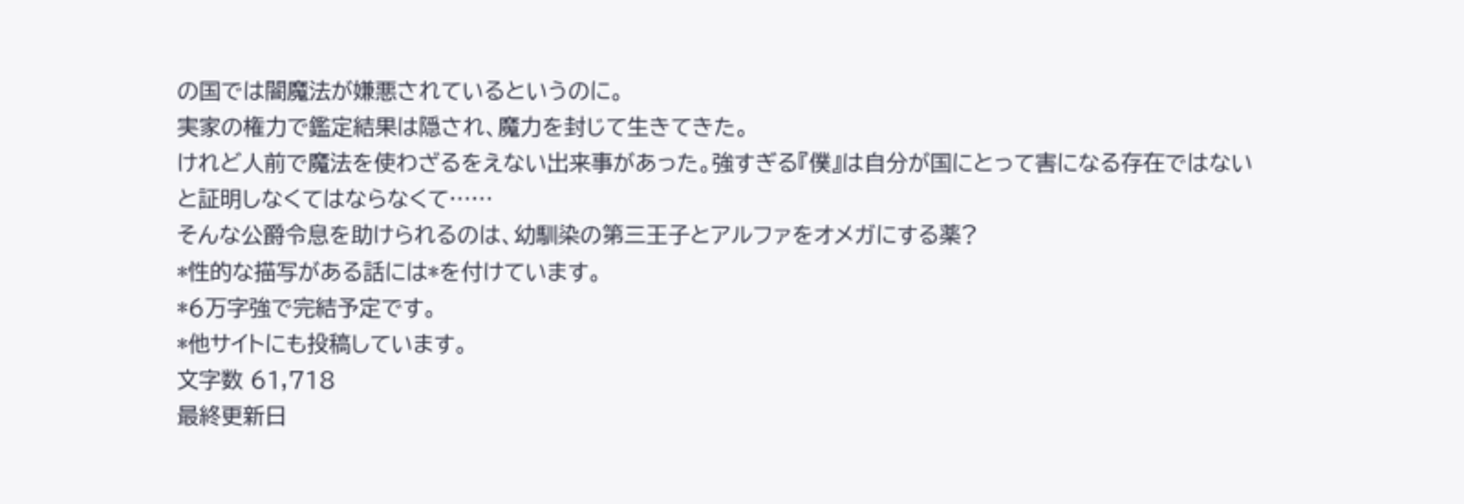の国では闇魔法が嫌悪されているというのに。
実家の権力で鑑定結果は隠され、魔力を封じて生きてきた。
けれど人前で魔法を使わざるをえない出来事があった。強すぎる『僕』は自分が国にとって害になる存在ではないと証明しなくてはならなくて……
そんな公爵令息を助けられるのは、幼馴染の第三王子とアルファをオメガにする薬?
*性的な描写がある話には*を付けています。
*6万字強で完結予定です。
*他サイトにも投稿しています。
文字数 61,718
最終更新日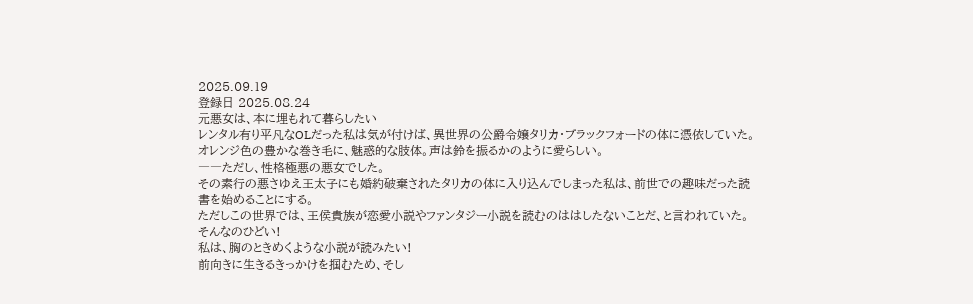2025.09.19
登録日 2025.08.24
元悪女は、本に埋もれて暮らしたい
レンタル有り平凡なOLだった私は気が付けば、異世界の公爵令嬢タリカ・ブラックフォードの体に憑依していた。
オレンジ色の豊かな巻き毛に、魅惑的な肢体。声は鈴を振るかのように愛らしい。
――ただし、性格極悪の悪女でした。
その素行の悪さゆえ王太子にも婚約破棄されたタリカの体に入り込んでしまった私は、前世での趣味だった読書を始めることにする。
ただしこの世界では、王侯貴族が恋愛小説やファンタジー小説を読むのははしたないことだ、と言われていた。
そんなのひどい!
私は、胸のときめくような小説が読みたい!
前向きに生きるきっかけを掴むため、そし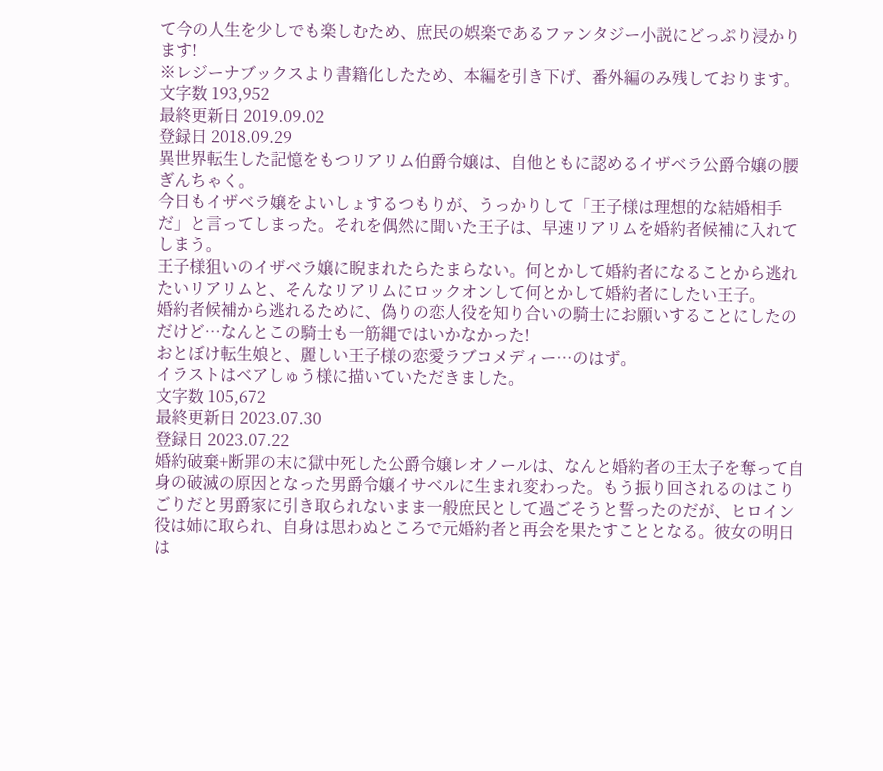て今の人生を少しでも楽しむため、庶民の娯楽であるファンタジー小説にどっぷり浸かります!
※レジーナブックスより書籍化したため、本編を引き下げ、番外編のみ残しております。
文字数 193,952
最終更新日 2019.09.02
登録日 2018.09.29
異世界転生した記憶をもつリアリム伯爵令嬢は、自他ともに認めるイザベラ公爵令嬢の腰ぎんちゃく。
今日もイザベラ嬢をよいしょするつもりが、うっかりして「王子様は理想的な結婚相手だ」と言ってしまった。それを偶然に聞いた王子は、早速リアリムを婚約者候補に入れてしまう。
王子様狙いのイザベラ嬢に睨まれたらたまらない。何とかして婚約者になることから逃れたいリアリムと、そんなリアリムにロックオンして何とかして婚約者にしたい王子。
婚約者候補から逃れるために、偽りの恋人役を知り合いの騎士にお願いすることにしたのだけど…なんとこの騎士も一筋縄ではいかなかった!
おとぼけ転生娘と、麗しい王子様の恋愛ラブコメディー…のはず。
イラストはベアしゅう様に描いていただきました。
文字数 105,672
最終更新日 2023.07.30
登録日 2023.07.22
婚約破棄+断罪の末に獄中死した公爵令嬢レオノールは、なんと婚約者の王太子を奪って自身の破滅の原因となった男爵令嬢イサベルに生まれ変わった。もう振り回されるのはこりごりだと男爵家に引き取られないまま一般庶民として過ごそうと誓ったのだが、ヒロイン役は姉に取られ、自身は思わぬところで元婚約者と再会を果たすこととなる。彼女の明日は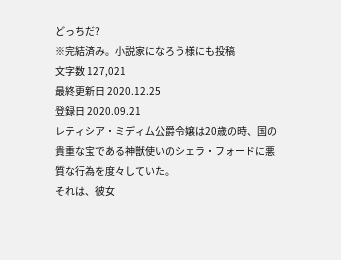どっちだ?
※完結済み。小説家になろう様にも投稿
文字数 127,021
最終更新日 2020.12.25
登録日 2020.09.21
レティシア・ミディ厶公爵令嬢は20歳の時、国の貴重な宝である神獣使いのシェラ・フォードに悪質な行為を度々していた。
それは、彼女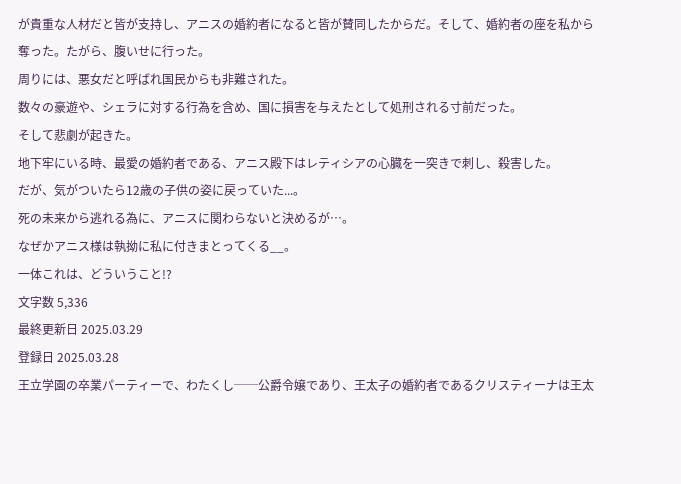が貴重な人材だと皆が支持し、アニスの婚約者になると皆が賛同したからだ。そして、婚約者の座を私から奪った。たがら、腹いせに行った。
周りには、悪女だと呼ばれ国民からも非難された。
数々の豪遊や、シェラに対する行為を含め、国に損害を与えたとして処刑される寸前だった。
そして悲劇が起きた。
地下牢にいる時、最愛の婚約者である、アニス殿下はレティシアの心臓を一突きで刺し、殺害した。
だが、気がついたら12歳の子供の姿に戻っていた...。
死の未来から逃れる為に、アニスに関わらないと決めるが…。
なぜかアニス様は執拗に私に付きまとってくる__。
一体これは、どういうこと!?
文字数 5,336
最終更新日 2025.03.29
登録日 2025.03.28
王立学園の卒業パーティーで、わたくし──公爵令嬢であり、王太子の婚約者であるクリスティーナは王太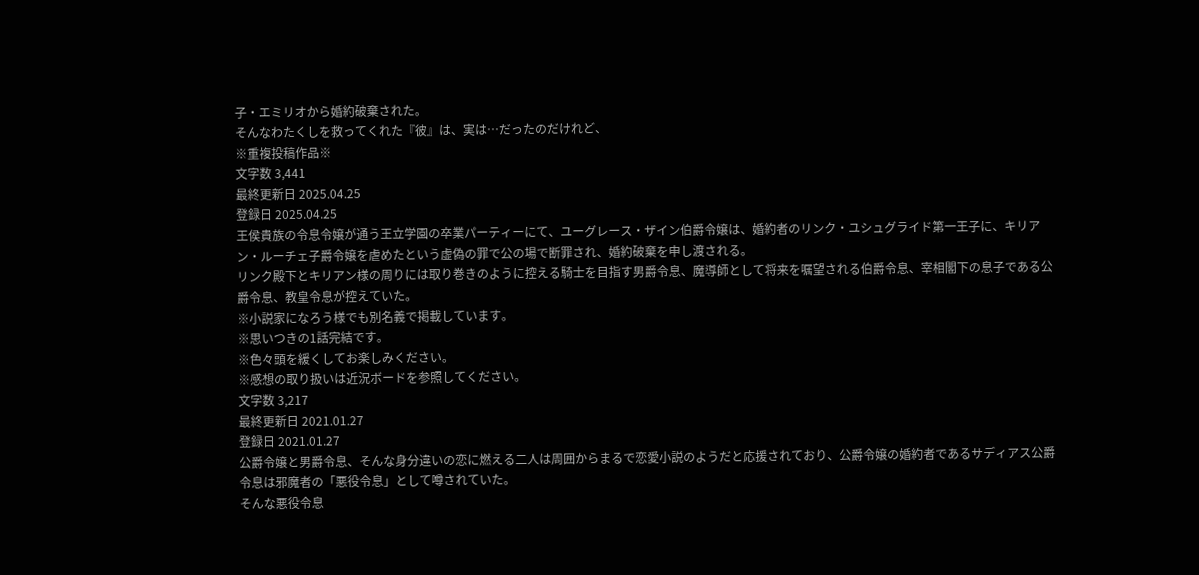子・エミリオから婚約破棄された。
そんなわたくしを救ってくれた『彼』は、実は…だったのだけれど、
※重複投稿作品※
文字数 3,441
最終更新日 2025.04.25
登録日 2025.04.25
王侯貴族の令息令嬢が通う王立学園の卒業パーティーにて、ユーグレース・ザイン伯爵令嬢は、婚約者のリンク・ユシュグライド第一王子に、キリアン・ルーチェ子爵令嬢を虐めたという虚偽の罪で公の場で断罪され、婚約破棄を申し渡される。
リンク殿下とキリアン様の周りには取り巻きのように控える騎士を目指す男爵令息、魔導師として将来を嘱望される伯爵令息、宰相閣下の息子である公爵令息、教皇令息が控えていた。
※小説家になろう様でも別名義で掲載しています。
※思いつきの1話完結です。
※色々頭を緩くしてお楽しみください。
※感想の取り扱いは近況ボードを参照してください。
文字数 3,217
最終更新日 2021.01.27
登録日 2021.01.27
公爵令嬢と男爵令息、そんな身分違いの恋に燃える二人は周囲からまるで恋愛小説のようだと応援されており、公爵令嬢の婚約者であるサディアス公爵令息は邪魔者の「悪役令息」として噂されていた。
そんな悪役令息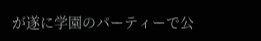が遂に学園のパーティーで公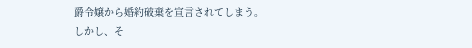爵令嬢から婚約破棄を宣言されてしまう。
しかし、そ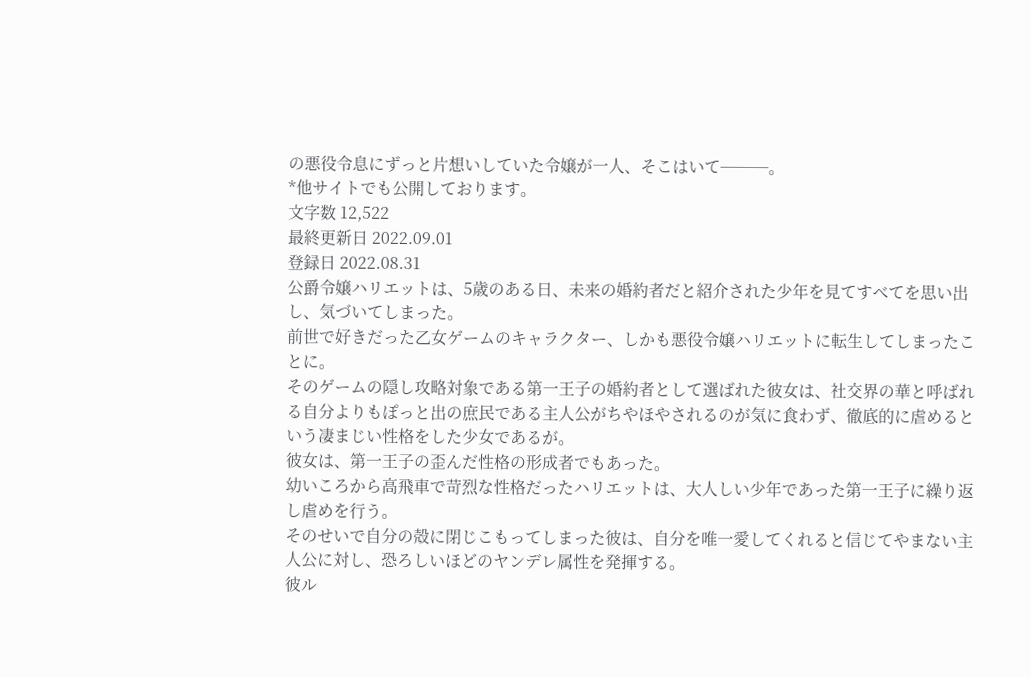の悪役令息にずっと片想いしていた令嬢が一人、そこはいて───。
*他サイトでも公開しております。
文字数 12,522
最終更新日 2022.09.01
登録日 2022.08.31
公爵令嬢ハリエットは、5歳のある日、未来の婚約者だと紹介された少年を見てすべてを思い出し、気づいてしまった。
前世で好きだった乙女ゲームのキャラクター、しかも悪役令嬢ハリエットに転生してしまったことに。
そのゲームの隠し攻略対象である第一王子の婚約者として選ばれた彼女は、社交界の華と呼ばれる自分よりもぽっと出の庶民である主人公がちやほやされるのが気に食わず、徹底的に虐めるという凄まじい性格をした少女であるが。
彼女は、第一王子の歪んだ性格の形成者でもあった。
幼いころから高飛車で苛烈な性格だったハリエットは、大人しい少年であった第一王子に繰り返し虐めを行う。
そのせいで自分の殻に閉じこもってしまった彼は、自分を唯一愛してくれると信じてやまない主人公に対し、恐ろしいほどのヤンデレ属性を発揮する。
彼ル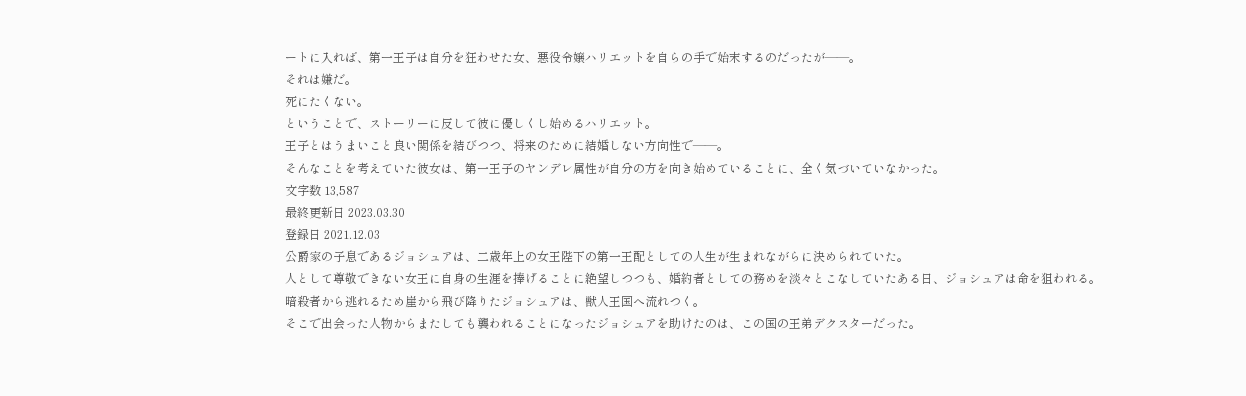ートに入れば、第一王子は自分を狂わせた女、悪役令嬢ハリエットを自らの手で始末するのだったが――。
それは嫌だ。
死にたくない。
ということで、ストーリーに反して彼に優しくし始めるハリエット。
王子とはうまいこと良い関係を結びつつ、将来のために結婚しない方向性で――。
そんなことを考えていた彼女は、第一王子のヤンデレ属性が自分の方を向き始めていることに、全く気づいていなかった。
文字数 13,587
最終更新日 2023.03.30
登録日 2021.12.03
公爵家の子息であるジョシュアは、二歳年上の女王陛下の第一王配としての人生が生まれながらに決められていた。
人として尊敬できない女王に自身の生涯を捧げることに絶望しつつも、婚約者としての務めを淡々とこなしていたある日、ジョシュアは命を狙われる。
暗殺者から逃れるため崖から飛び降りたジョシュアは、獣人王国へ流れつく。
そこで出会った人物からまたしても襲われることになったジョシュアを助けたのは、この国の王弟デクスターだった。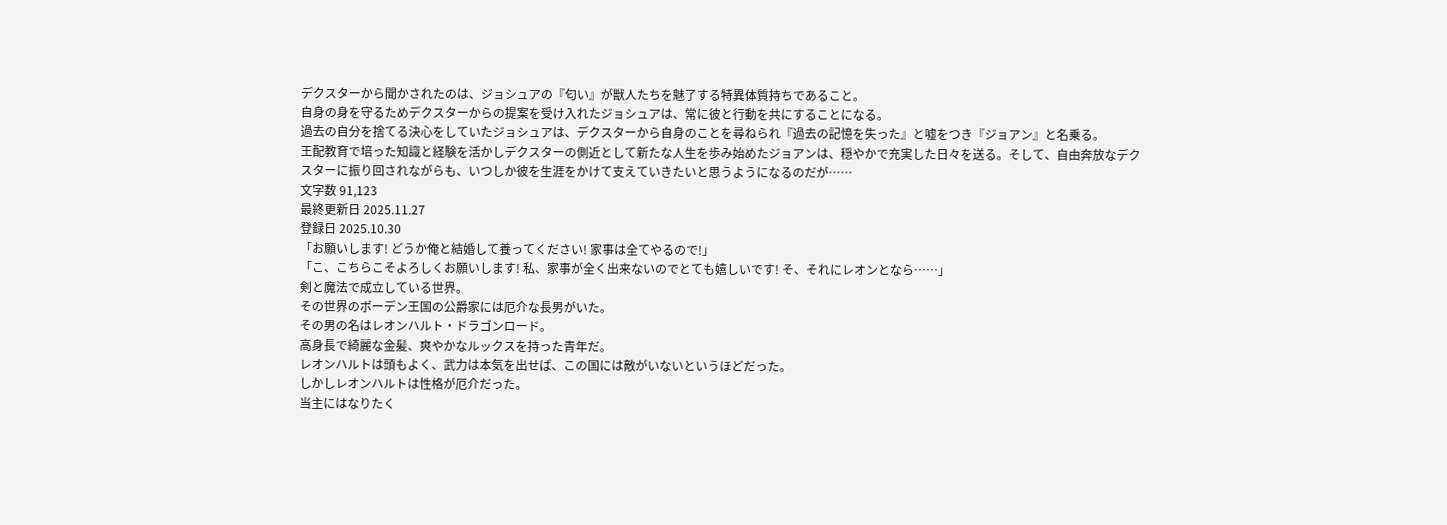デクスターから聞かされたのは、ジョシュアの『匂い』が獣人たちを魅了する特異体質持ちであること。
自身の身を守るためデクスターからの提案を受け入れたジョシュアは、常に彼と行動を共にすることになる。
過去の自分を捨てる決心をしていたジョシュアは、デクスターから自身のことを尋ねられ『過去の記憶を失った』と嘘をつき『ジョアン』と名乗る。
王配教育で培った知識と経験を活かしデクスターの側近として新たな人生を歩み始めたジョアンは、穏やかで充実した日々を送る。そして、自由奔放なデクスターに振り回されながらも、いつしか彼を生涯をかけて支えていきたいと思うようになるのだが……
文字数 91,123
最終更新日 2025.11.27
登録日 2025.10.30
「お願いします! どうか俺と結婚して養ってください! 家事は全てやるので!」
「こ、こちらこそよろしくお願いします! 私、家事が全く出来ないのでとても嬉しいです! そ、それにレオンとなら……」
剣と魔法で成立している世界。
その世界のボーデン王国の公爵家には厄介な長男がいた。
その男の名はレオンハルト・ドラゴンロード。
高身長で綺麗な金髪、爽やかなルックスを持った青年だ。
レオンハルトは頭もよく、武力は本気を出せば、この国には敵がいないというほどだった。
しかしレオンハルトは性格が厄介だった。
当主にはなりたく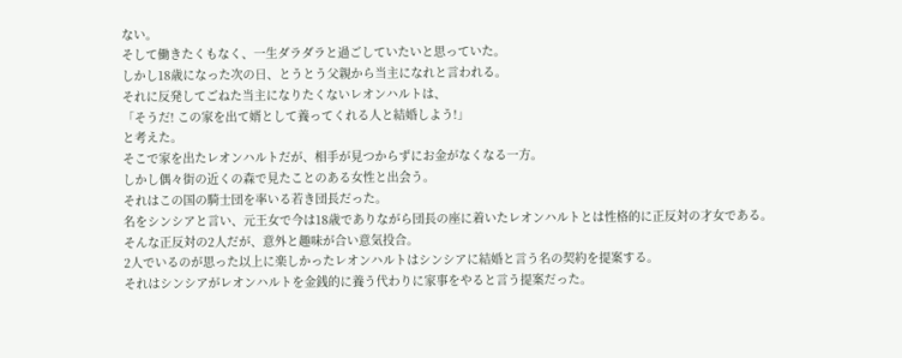ない。
そして働きたくもなく、一生ダラダラと過ごしていたいと思っていた。
しかし18歳になった次の日、とうとう父親から当主になれと言われる。
それに反発してごねた当主になりたくないレオンハルトは、
「そうだ! この家を出て婿として養ってくれる人と結婚しよう!」
と考えた。
そこで家を出たレオンハルトだが、相手が見つからずにお金がなくなる一方。
しかし偶々街の近くの森で見たことのある女性と出会う。
それはこの国の騎士団を率いる若き団長だった。
名をシンシアと言い、元王女で今は18歳でありながら団長の座に着いたレオンハルトとは性格的に正反対の才女である。
そんな正反対の2人だが、意外と趣味が合い意気投合。
2人でいるのが思った以上に楽しかったレオンハルトはシンシアに結婚と言う名の契約を提案する。
それはシンシアがレオンハルトを金銭的に養う代わりに家事をやると言う提案だった。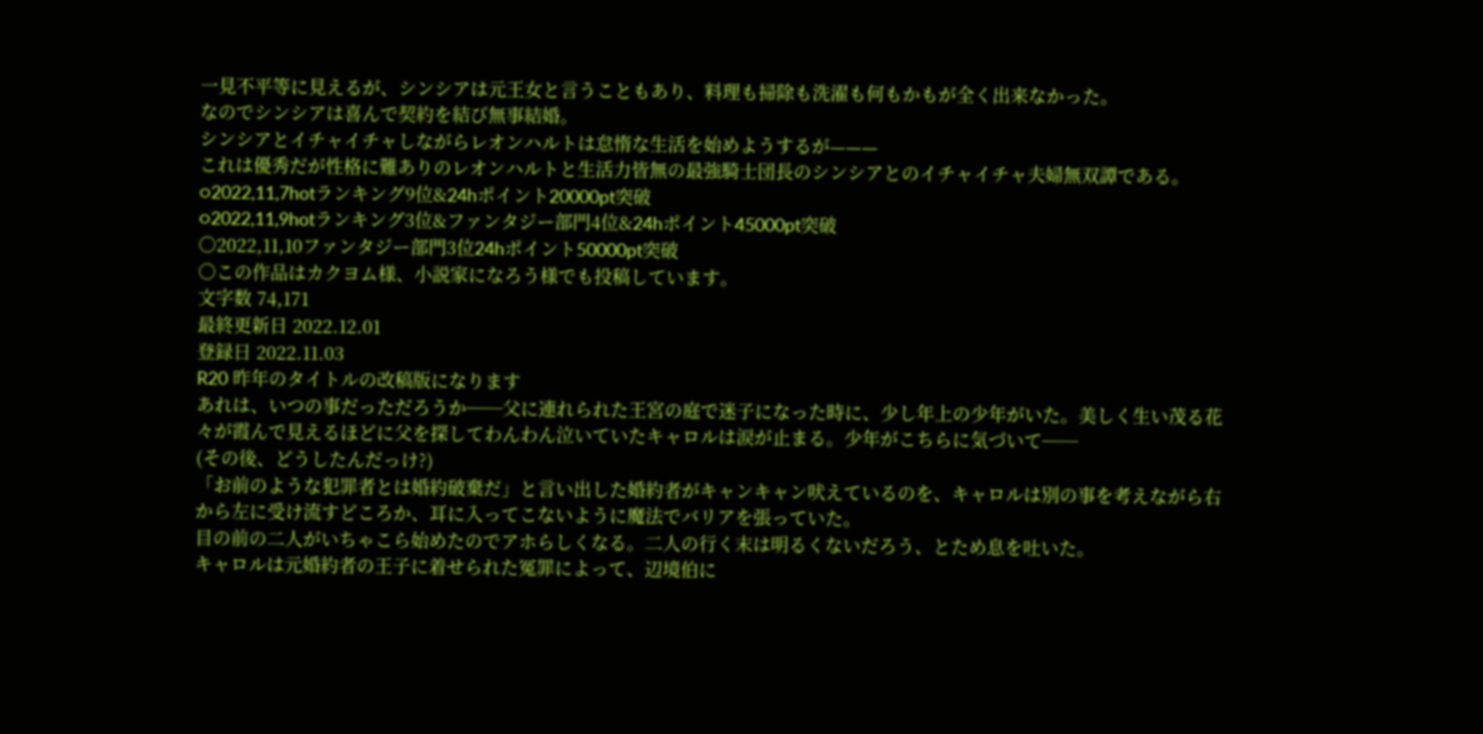一見不平等に見えるが、シンシアは元王女と言うこともあり、料理も掃除も洗濯も何もかもが全く出来なかった。
なのでシンシアは喜んで契約を結び無事結婚。
シンシアとイチャイチャしながらレオンハルトは怠惰な生活を始めようするが———
これは優秀だが性格に難ありのレオンハルトと生活力皆無の最強騎士団長のシンシアとのイチャイチャ夫婦無双譚である。
○2022,11,7hotランキング9位&24hポイント20000pt突破
○2022,11,9hotランキング3位&ファンタジー部門4位&24hポイント45000pt突破
○2022,11,10ファンタジー部門3位24hポイント50000pt突破
○この作品はカクヨム様、小説家になろう様でも投稿しています。
文字数 74,171
最終更新日 2022.12.01
登録日 2022.11.03
R20 昨年のタイトルの改稿版になります
あれは、いつの事だっただろうか──父に連れられた王宮の庭で迷子になった時に、少し年上の少年がいた。美しく生い茂る花々が霞んで見えるほどに父を探してわんわん泣いていたキャロルは涙が止まる。少年がこちらに気づいて──
(その後、どうしたんだっけ?)
「お前のような犯罪者とは婚約破棄だ」と言い出した婚約者がキャンキャン吠えているのを、キャロルは別の事を考えながら右から左に受け流すどころか、耳に入ってこないように魔法でバリアを張っていた。
目の前の二人がいちゃこら始めたのでアホらしくなる。二人の行く末は明るくないだろう、とため息を吐いた。
キャロルは元婚約者の王子に着せられた冤罪によって、辺境伯に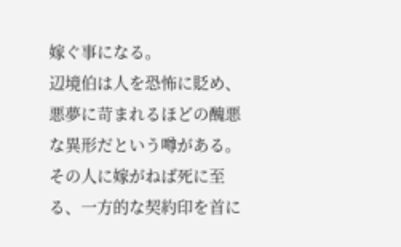嫁ぐ事になる。
辺境伯は人を恐怖に貶め、悪夢に苛まれるほどの醜悪な異形だという噂がある。その人に嫁がねば死に至る、一方的な契約印を首に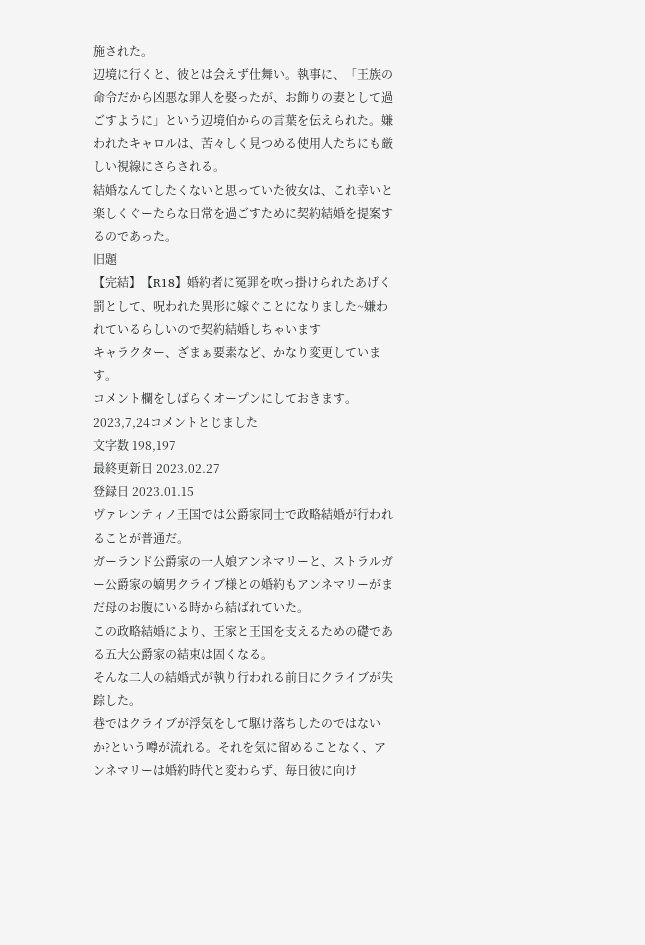施された。
辺境に行くと、彼とは会えず仕舞い。執事に、「王族の命令だから凶悪な罪人を娶ったが、お飾りの妻として過ごすように」という辺境伯からの言葉を伝えられた。嫌われたキャロルは、苦々しく見つめる使用人たちにも厳しい視線にさらされる。
結婚なんてしたくないと思っていた彼女は、これ幸いと楽しくぐーたらな日常を過ごすために契約結婚を提案するのであった。
旧題
【完結】【R18】婚約者に冤罪を吹っ掛けられたあげく罰として、呪われた異形に嫁ぐことになりました~嫌われているらしいので契約結婚しちゃいます
キャラクター、ざまぁ要素など、かなり変更しています。
コメント欄をしばらくオープンにしておきます。
2023,7,24コメントとじました
文字数 198,197
最終更新日 2023.02.27
登録日 2023.01.15
ヴァレンティノ王国では公爵家同士で政略結婚が行われることが普通だ。
ガーランド公爵家の一人娘アンネマリーと、ストラルガー公爵家の嫡男クライブ様との婚約もアンネマリーがまだ母のお腹にいる時から結ばれていた。
この政略結婚により、王家と王国を支えるための礎である五大公爵家の結束は固くなる。
そんな二人の結婚式が執り行われる前日にクライブが失踪した。
巷ではクライブが浮気をして駆け落ちしたのではないか?という噂が流れる。それを気に留めることなく、アンネマリーは婚約時代と変わらず、毎日彼に向け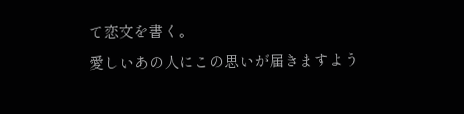て恋文を書く。
愛しいあの人にこの思いが届きますよう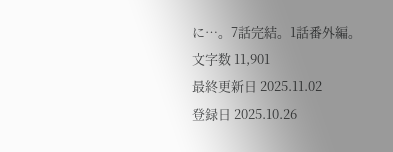に…。7話完結。1話番外編。
文字数 11,901
最終更新日 2025.11.02
登録日 2025.10.26